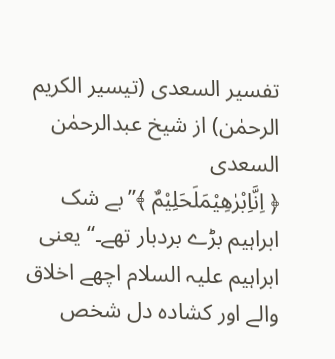تفسیر السعدی (تیسیر الکریم الرحمٰن) از شیخ عبدالرحمٰن السعدی
﴿ اِنَّاِبْرٰهِیْمَلَحَلِیْمٌ ﴾”بے شک ابراہیم بڑے بردبار تھے۔“ یعنی ابراہیم علیہ السلام اچھے اخلاق والے اور کشادہ دل شخص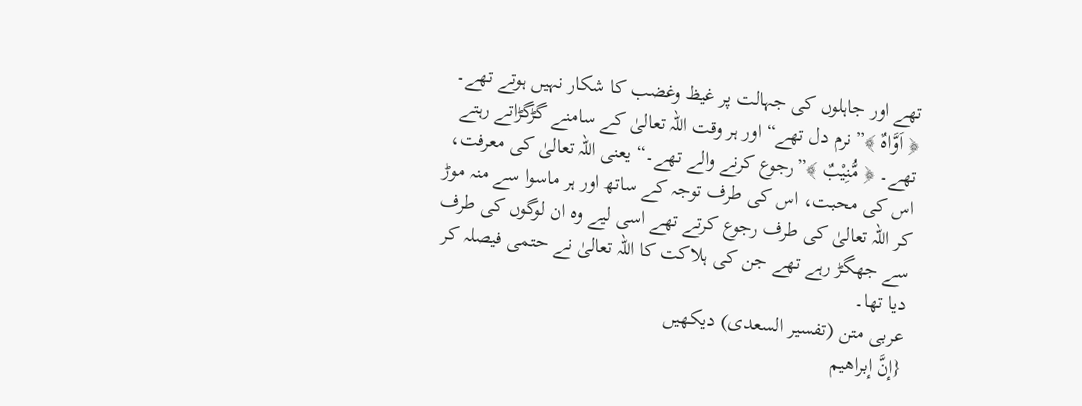تھے اور جاہلوں کی جہالت پر غیظ وغضب کا شکار نہیں ہوتے تھے۔ ﴿ اَوَّاهٌ ﴾”نرم دل تھے“ اور ہر وقت اللہ تعالیٰ کے سامنے گڑگڑاتے رہتے تھے۔ ﴿ مُّنِیْبٌ ﴾”رجوع کرنے والے تھے۔“ یعنی اللہ تعالیٰ کی معرفت، اس کی محبت، اس کی طرف توجہ کے ساتھ اور ہر ماسوا سے منہ موڑ کر اللہ تعالیٰ کی طرف رجوع کرتے تھے اسی لیے وہ ان لوگوں کی طرف سے جھگڑ رہے تھے جن کی ہلاکت کا اللہ تعالیٰ نے حتمی فیصلہ کر دیا تھا۔
عربی متن (تفسیر السعدی) دیکھیں
{إنَّ إبراهيم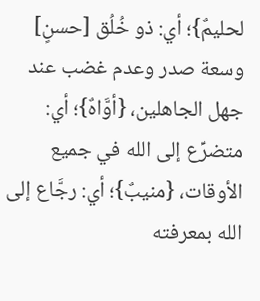لحليمٌ}؛ أي: ذو خُلُق [حسنٍ] وسعة صدر وعدم غضب عند جهل الجاهلين، {أوَّاهٌ}؛ أي: متضرِّع إلى الله في جميع الأوقات، {منيبٌ}؛ أي: رجَّاع إلى الله بمعرفته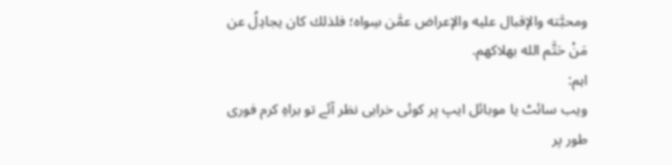ومحبَّته والإقبال عليه والإعراض عمَّن سِواه؛ فلذلك كان يجادِلُ عن مَنْ حَتَّم الله بهلاكهم.
اہم:
ویب سائٹ یا موبائل ایپ پر کوئی خرابی نظر آئے تو براہِ کرم فوری طور پر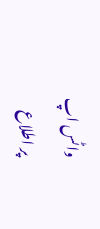واٹس اپ
پر اطلاع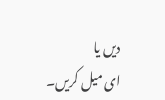دیں یا
ای میل کریں۔